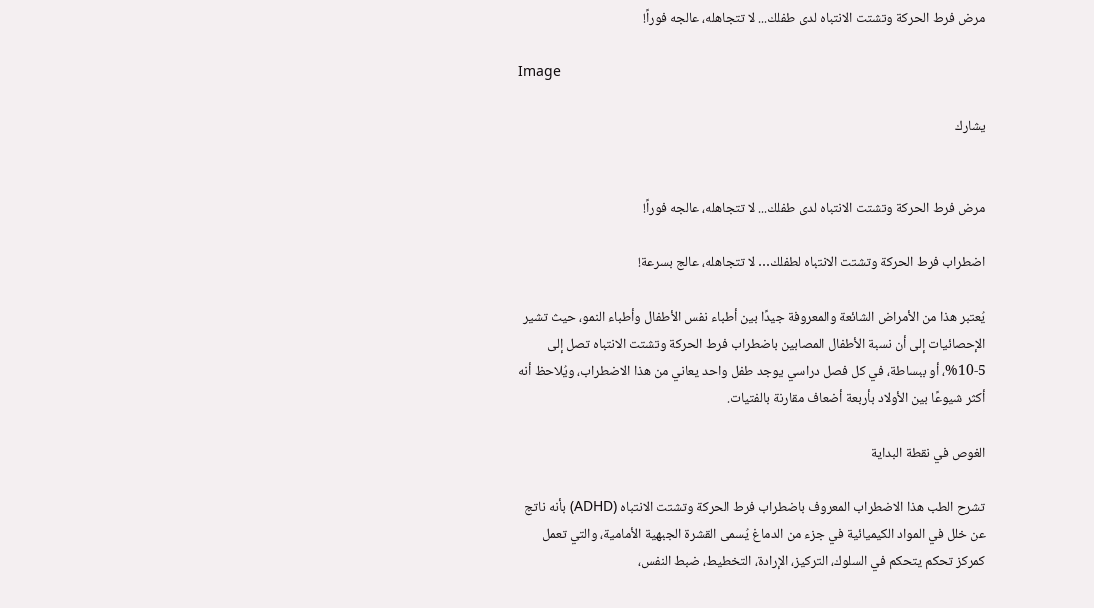مرض فرط الحركة وتشتت الانتباه لدى طفلك... لا تتجاهله، عالجه فوراً!

Image

يشارك


مرض فرط الحركة وتشتت الانتباه لدى طفلك... لا تتجاهله، عالجه فوراً!

اضطراب فرط الحركة وتشتت الانتباه لطفلك… لا تتجاهله، عالج بسرعة!

يُعتبر هذا من الأمراض الشائعة والمعروفة جيدًا بين أطباء نفس الأطفال وأطباء النمو، حيث تشير الإحصائيات إلى أن نسبة الأطفال المصابين باضطراب فرط الحركة وتشتت الانتباه تصل إلى 5-10%، أو ببساطة، في كل فصل دراسي يوجد طفل واحد يعاني من هذا الاضطراب، ويُلاحظ أنه أكثر شيوعًا بين الأولاد بأربعة أضعاف مقارنة بالفتيات.

الغوص في نقطة البداية

تشرح الطب هذا الاضطراب المعروف باضطراب فرط الحركة وتشتت الانتباه (ADHD) بأنه ناتج عن خلل في المواد الكيميائية في جزء من الدماغ يُسمى القشرة الجبهية الأمامية، والتي تعمل كمركز تحكم يتحكم في السلوك، التركيز، الإرادة، التخطيط، ضبط النفس،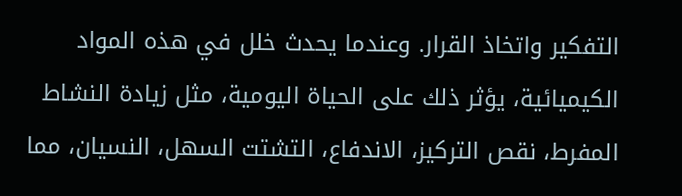التفكير واتخاذ القرار. وعندما يحدث خلل في هذه المواد الكيميائية، يؤثر ذلك على الحياة اليومية، مثل زيادة النشاط المفرط، نقص التركيز، الاندفاع، التشتت السهل، النسيان، مما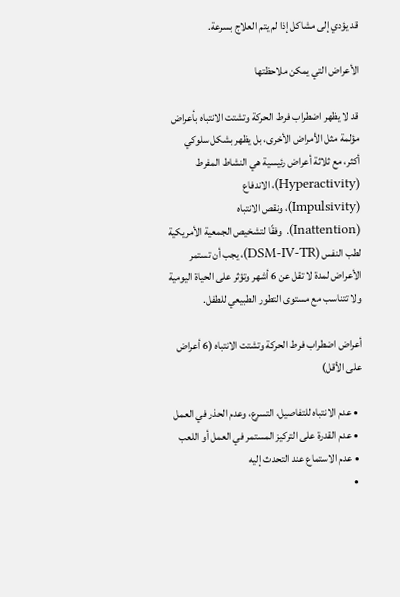قد يؤدي إلى مشاكل إذا لم يتم العلاج بسرعة.

الأعراض التي يمكن ملاحظتها

قد لا يظهر اضطراب فرط الحركة وتشتت الانتباه بأعراض مؤلمة مثل الأمراض الأخرى، بل يظهر بشكل سلوكي أكثر، مع ثلاثة أعراض رئيسية هي النشاط المفرط (Hyperactivity)، الاندفاع (Impulsivity)، ونقص الانتباه (Inattention). وفقًا لتشخيص الجمعية الأمريكية لطب النفس (DSM-IV-TR)، يجب أن تستمر الأعراض لمدة لا تقل عن 6 أشهر وتؤثر على الحياة اليومية ولا تتناسب مع مستوى التطور الطبيعي للطفل.

أعراض اضطراب فرط الحركة وتشتت الانتباه (6 أعراض على الأقل)

  • عدم الانتباه للتفاصيل، التسرع، وعدم الحذر في العمل
  • عدم القدرة على التركيز المستمر في العمل أو اللعب
  • عدم الاستماع عند التحدث إليه
  •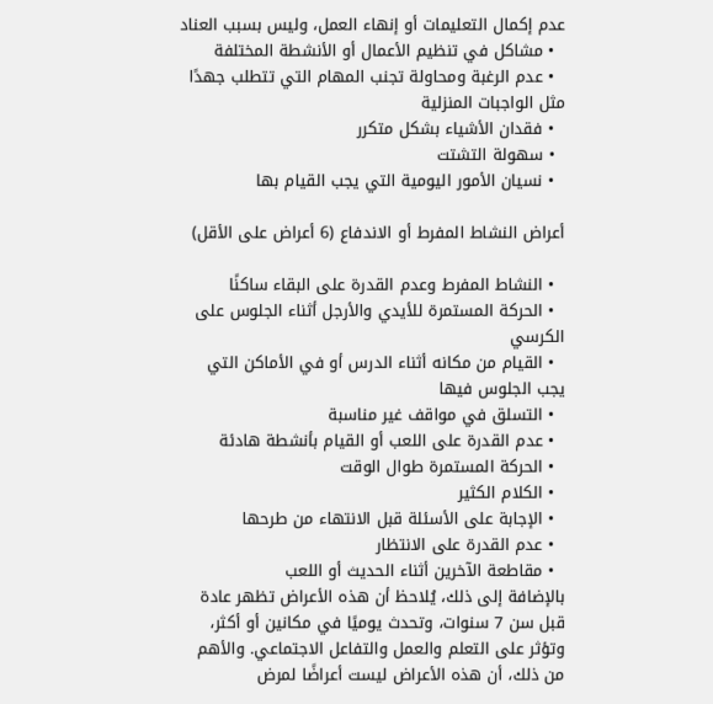عدم إكمال التعليمات أو إنهاء العمل، وليس بسبب العناد
  • مشاكل في تنظيم الأعمال أو الأنشطة المختلفة
  • عدم الرغبة ومحاولة تجنب المهام التي تتطلب جهدًا مثل الواجبات المنزلية
  • فقدان الأشياء بشكل متكرر
  • سهولة التشتت
  • نسيان الأمور اليومية التي يجب القيام بها

أعراض النشاط المفرط أو الاندفاع (6 أعراض على الأقل)

  • النشاط المفرط وعدم القدرة على البقاء ساكنًا
  • الحركة المستمرة للأيدي والأرجل أثناء الجلوس على الكرسي
  • القيام من مكانه أثناء الدرس أو في الأماكن التي يجب الجلوس فيها
  • التسلق في مواقف غير مناسبة
  • عدم القدرة على اللعب أو القيام بأنشطة هادئة
  • الحركة المستمرة طوال الوقت
  • الكلام الكثير
  • الإجابة على الأسئلة قبل الانتهاء من طرحها
  • عدم القدرة على الانتظار
  • مقاطعة الآخرين أثناء الحديث أو اللعب
بالإضافة إلى ذلك، يُلاحظ أن هذه الأعراض تظهر عادة قبل سن 7 سنوات، وتحدث يوميًا في مكانين أو أكثر، وتؤثر على التعلم والعمل والتفاعل الاجتماعي. والأهم من ذلك، أن هذه الأعراض ليست أعراضًا لمرض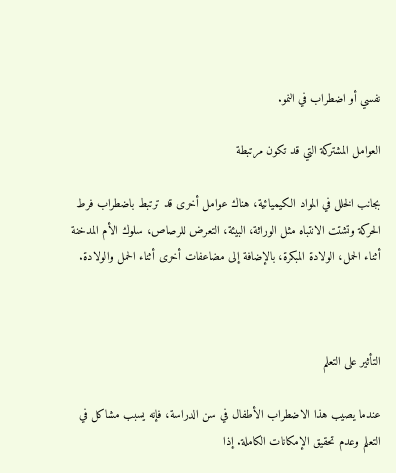نفسي أو اضطراب في النمو.

العوامل المشتركة التي قد تكون مرتبطة

بجانب الخلل في المواد الكيميائية، هناك عوامل أخرى قد ترتبط باضطراب فرط الحركة وتشتت الانتباه مثل الوراثة، البيئة، التعرض للرصاص، سلوك الأم المدخنة أثناء الحمل، الولادة المبكرة، بالإضافة إلى مضاعفات أخرى أثناء الحمل والولادة.



التأثير على التعلم

عندما يصيب هذا الاضطراب الأطفال في سن الدراسة، فإنه يسبب مشاكل في التعلم وعدم تحقيق الإمكانات الكاملة. إذا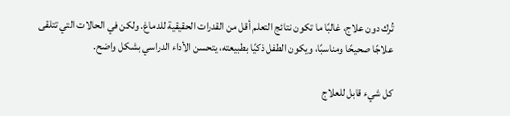تُرك دون علاج، غالبًا ما تكون نتائج التعلم أقل من القدرات الحقيقية للدماغ. ولكن في الحالات التي تتلقى علاجًا صحيحًا ومناسبًا، ويكون الطفل ذكيًا بطبيعته، يتحسن الأداء الدراسي بشكل واضح.

كل شيء قابل للعلاج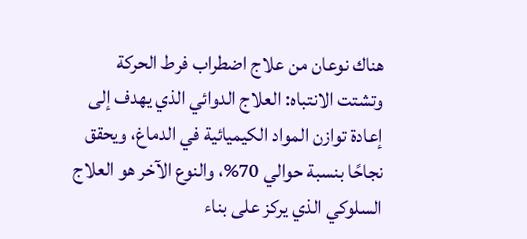هناك نوعان من علاج اضطراب فرط الحركة وتشتت الانتباه: العلاج الدوائي الذي يهدف إلى إعادة توازن المواد الكيميائية في الدماغ، ويحقق نجاحًا بنسبة حوالي 70%، والنوع الآخر هو العلاج السلوكي الذي يركز على بناء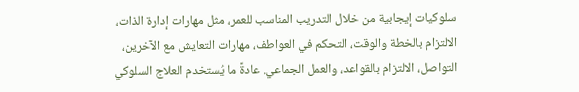سلوكيات إيجابية من خلال التدريب المناسب للعمر، مثل مهارات إدارة الذات، الالتزام بالخطة والوقت، التحكم في العواطف، مهارات التعايش مع الآخرين، التواصل، الالتزام بالقواعد، والعمل الجماعي. عادةً ما يُستخدم العلاج السلوكي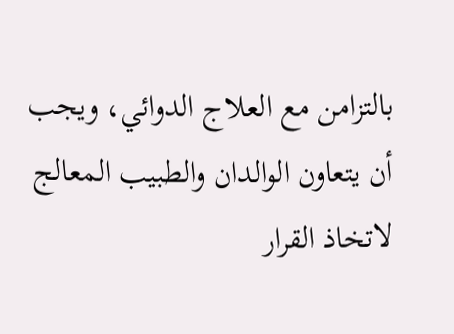بالتزامن مع العلاج الدوائي، ويجب أن يتعاون الوالدان والطبيب المعالج لاتخاذ القرار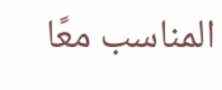المناسب معًا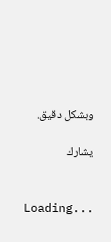وبشكل دقيق.

يشارك


Loading...